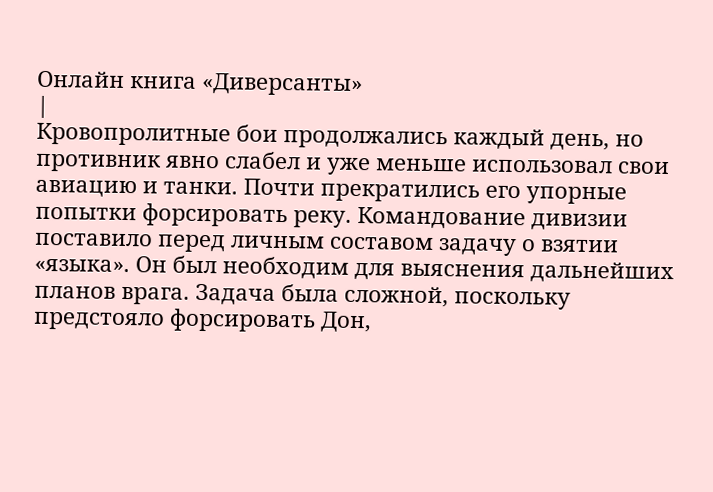Онлайн книга «Диверсанты»
|
Кровопролитные бои продолжались каждый день, но противник явно слабел и уже меньше использовал свои авиацию и танки. Почти прекратились его упорные попытки форсировать реку. Командование дивизии поставило перед личным составом задачу о взятии «языка». Он был необходим для выяснения дальнейших планов врага. Задача была сложной, поскольку предстояло форсировать Дон,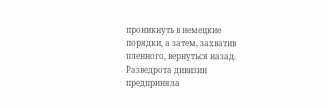проникнуть в немецкие порядки, а затем, захватив пленного, вернуться назад. Разведрота дивизии предприняла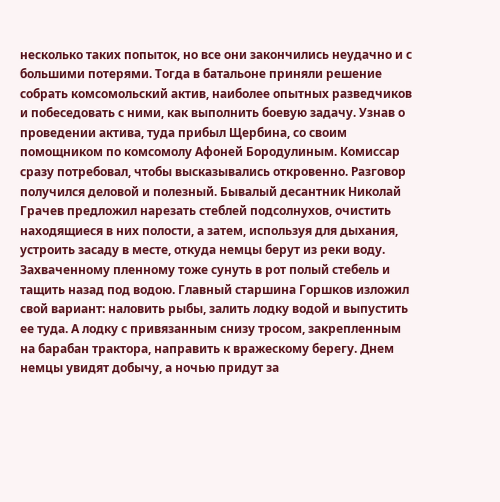несколько таких попыток, но все они закончились неудачно и с большими потерями. Тогда в батальоне приняли решение собрать комсомольский актив, наиболее опытных разведчиков и побеседовать с ними, как выполнить боевую задачу. Узнав о проведении актива, туда прибыл Щербина, со своим помощником по комсомолу Афоней Бородулиным. Комиссар сразу потребовал, чтобы высказывались откровенно. Разговор получился деловой и полезный. Бывалый десантник Николай Грачев предложил нарезать стеблей подсолнухов, очистить находящиеся в них полости, а затем, используя для дыхания, устроить засаду в месте, откуда немцы берут из реки воду. Захваченному пленному тоже сунуть в рот полый стебель и тащить назад под водою. Главный старшина Горшков изложил свой вариант: наловить рыбы, залить лодку водой и выпустить ее туда. А лодку с привязанным снизу тросом, закрепленным на барабан трактора, направить к вражескому берегу. Днем немцы увидят добычу, а ночью придут за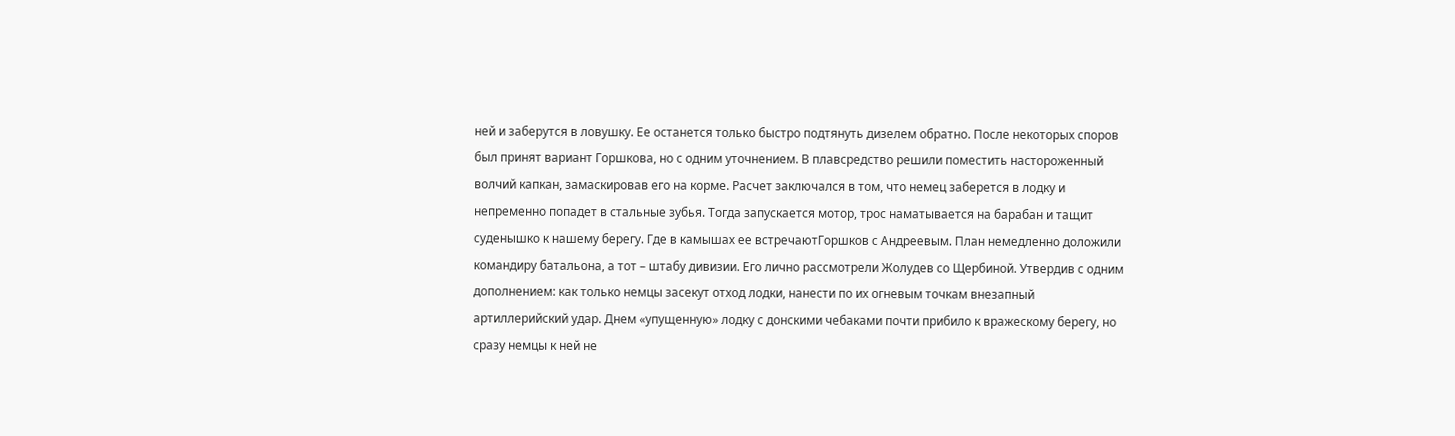ней и заберутся в ловушку. Ее останется только быстро подтянуть дизелем обратно. После некоторых споров был принят вариант Горшкова, но с одним уточнением. В плавсредство решили поместить настороженный волчий капкан, замаскировав его на корме. Расчет заключался в том, что немец заберется в лодку и непременно попадет в стальные зубья. Тогда запускается мотор, трос наматывается на барабан и тащит суденышко к нашему берегу. Где в камышах ее встречаютГоршков с Андреевым. План немедленно доложили командиру батальона, а тот – штабу дивизии. Его лично рассмотрели Жолудев со Щербиной. Утвердив с одним дополнением: как только немцы засекут отход лодки, нанести по их огневым точкам внезапный артиллерийский удар. Днем «упущенную» лодку с донскими чебаками почти прибило к вражескому берегу, но сразу немцы к ней не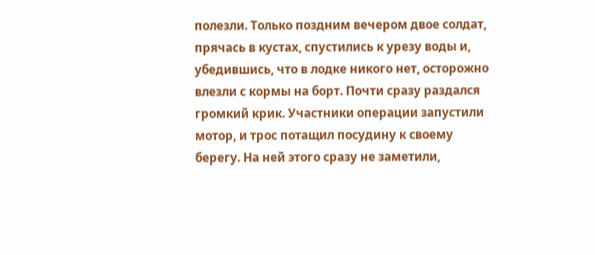полезли. Только поздним вечером двое солдат, прячась в кустах, спустились к урезу воды и, убедившись, что в лодке никого нет, осторожно влезли с кормы на борт. Почти сразу раздался громкий крик. Участники операции запустили мотор, и трос потащил посудину к своему берегу. На ней этого сразу не заметили,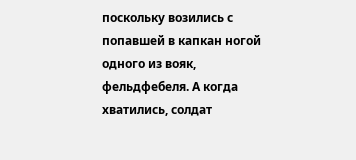поскольку возились с попавшей в капкан ногой одного из вояк, фельдфебеля. А когда хватились, солдат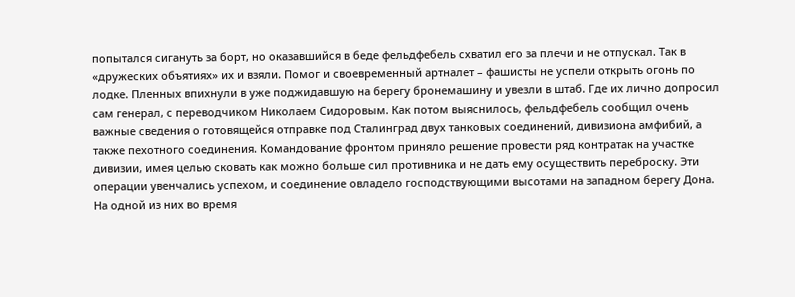попытался сигануть за борт, но оказавшийся в беде фельдфебель схватил его за плечи и не отпускал. Так в «дружеских объятиях» их и взяли. Помог и своевременный артналет – фашисты не успели открыть огонь по лодке. Пленных впихнули в уже поджидавшую на берегу бронемашину и увезли в штаб. Где их лично допросил сам генерал, с переводчиком Николаем Сидоровым. Как потом выяснилось, фельдфебель сообщил очень важные сведения о готовящейся отправке под Сталинград двух танковых соединений, дивизиона амфибий, а также пехотного соединения. Командование фронтом приняло решение провести ряд контратак на участке дивизии, имея целью сковать как можно больше сил противника и не дать ему осуществить переброску. Эти операции увенчались успехом, и соединение овладело господствующими высотами на западном берегу Дона. На одной из них во время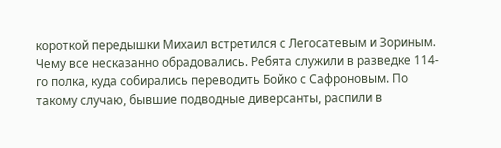короткой передышки Михаил встретился с Легосатевым и Зориным. Чему все несказанно обрадовались. Ребята служили в разведке 114-го полка, куда собирались переводить Бойко с Сафроновым. По такому случаю, бывшие подводные диверсанты, распили в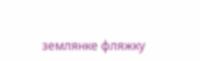землянке фляжку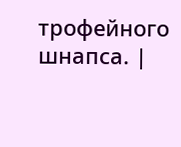трофейного шнапса. |